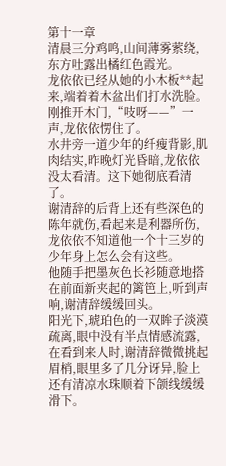第十一章
清晨三分鸡鸣,山间薄雾萦绕,东方吐露出橘红色霞光。
龙依依已经从她的小木板**起来,端着着木盆出们打水洗脸。
刚推开木门,“吱呀——”一声,龙依依愣住了。
水井旁一道少年的纤瘦背影,肌肉结实,昨晚灯光昏暗,龙依依没太看清。这下她彻底看清了。
谢清辞的后背上还有些深色的陈年就伤,看起来是利器所伤,龙依依不知道他一个十三岁的少年身上怎么会有这些。
他随手把墨灰色长衫随意地搭在前面新夹起的篱笆上,听到声响,谢清辞缓缓回头。
阳光下,琥珀色的一双眸子淡漠疏离,眼中没有半点情感流露,在看到来人时,谢清辞微微挑起眉梢,眼里多了几分讶异,脸上还有清凉水珠顺着下颌线缓缓滑下。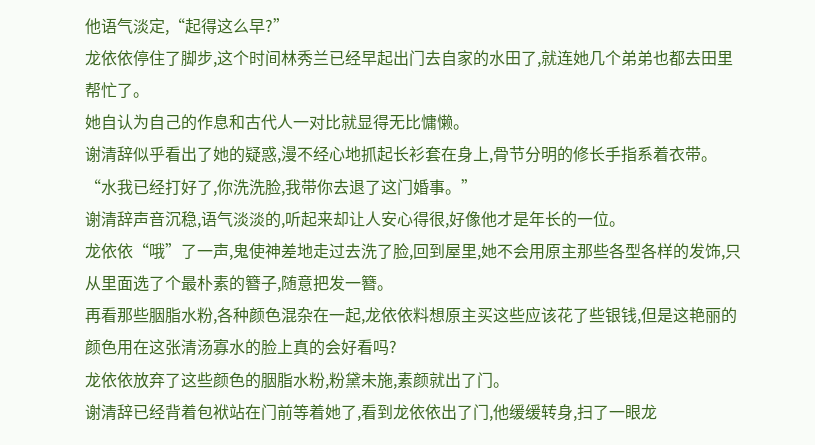他语气淡定,“起得这么早?”
龙依依停住了脚步,这个时间林秀兰已经早起出门去自家的水田了,就连她几个弟弟也都去田里帮忙了。
她自认为自己的作息和古代人一对比就显得无比慵懒。
谢清辞似乎看出了她的疑惑,漫不经心地抓起长衫套在身上,骨节分明的修长手指系着衣带。
“水我已经打好了,你洗洗脸,我带你去退了这门婚事。”
谢清辞声音沉稳,语气淡淡的,听起来却让人安心得很,好像他才是年长的一位。
龙依依“哦”了一声,鬼使神差地走过去洗了脸,回到屋里,她不会用原主那些各型各样的发饰,只从里面选了个最朴素的簪子,随意把发一簪。
再看那些胭脂水粉,各种颜色混杂在一起,龙依依料想原主买这些应该花了些银钱,但是这艳丽的颜色用在这张清汤寡水的脸上真的会好看吗?
龙依依放弃了这些颜色的胭脂水粉,粉黛未施,素颜就出了门。
谢清辞已经背着包袱站在门前等着她了,看到龙依依出了门,他缓缓转身,扫了一眼龙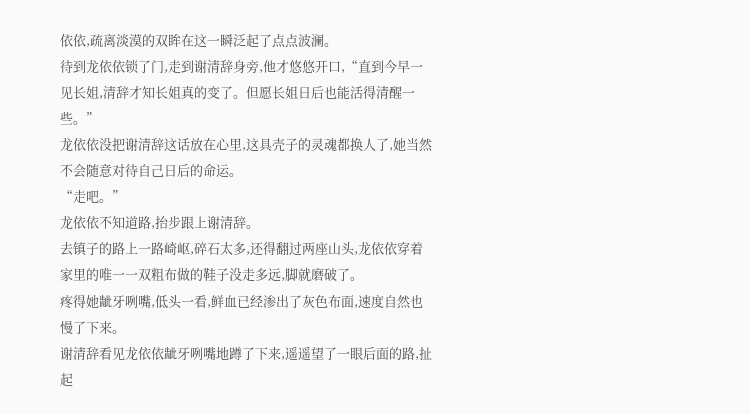依依,疏离淡漠的双眸在这一瞬泛起了点点波澜。
待到龙依依锁了门,走到谢清辞身旁,他才悠悠开口,“直到今早一见长姐,清辞才知长姐真的变了。但愿长姐日后也能活得清醒一些。”
龙依依没把谢清辞这话放在心里,这具壳子的灵魂都换人了,她当然不会随意对待自己日后的命运。
“走吧。”
龙依依不知道路,抬步跟上谢清辞。
去镇子的路上一路崎岖,碎石太多,还得翻过两座山头,龙依依穿着家里的唯一一双粗布做的鞋子没走多远,脚就磨破了。
疼得她龇牙咧嘴,低头一看,鲜血已经渗出了灰色布面,速度自然也慢了下来。
谢清辞看见龙依依龇牙咧嘴地蹲了下来,遥遥望了一眼后面的路,扯起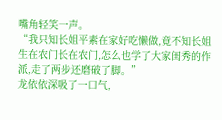嘴角轻笑一声。
“我只知长姐平素在家好吃懒做,竟不知长姐生在农门长在农门,怎么也学了大家闺秀的作派,走了两步还磨破了脚。”
龙依依深吸了一口气,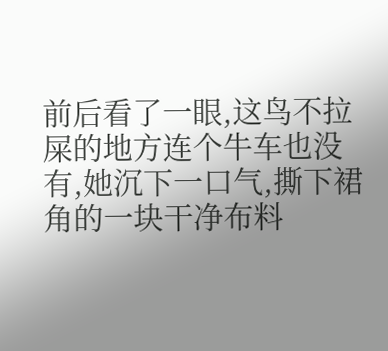前后看了一眼,这鸟不拉屎的地方连个牛车也没有,她沉下一口气,撕下裙角的一块干净布料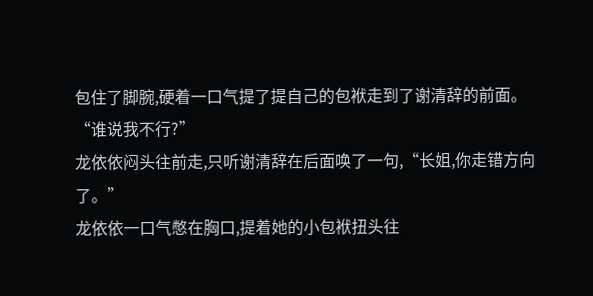包住了脚腕,硬着一口气提了提自己的包袱走到了谢清辞的前面。
“谁说我不行?”
龙依依闷头往前走,只听谢清辞在后面唤了一句,“长姐,你走错方向了。”
龙依依一口气憋在胸口,提着她的小包袱扭头往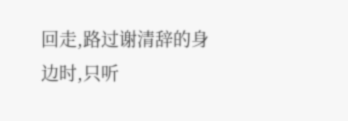回走,路过谢清辞的身边时,只听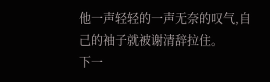他一声轻轻的一声无奈的叹气,自己的袖子就被谢清辞拉住。
下一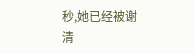秒,她已经被谢清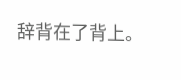辞背在了背上。